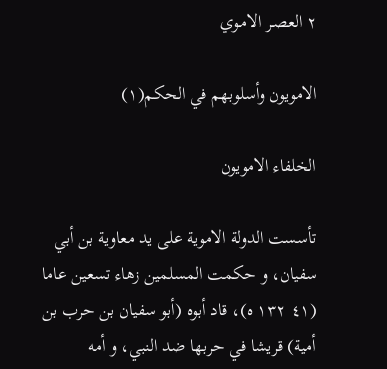٢ العصـر الامـوي

الامويون وأسلوبهم في الحكم(١)

الخلفاء الامويون

تأسست الدولة الاموية على يد معاوية بن أبي سفيان، و حكمت المسلمين زهاء تسعين عاما (٤١ ١٣٢ ه)، قاد أبوه (أبو سفيان بن حرب بن أمية) قريشا في حربها ضد النبي، و أمه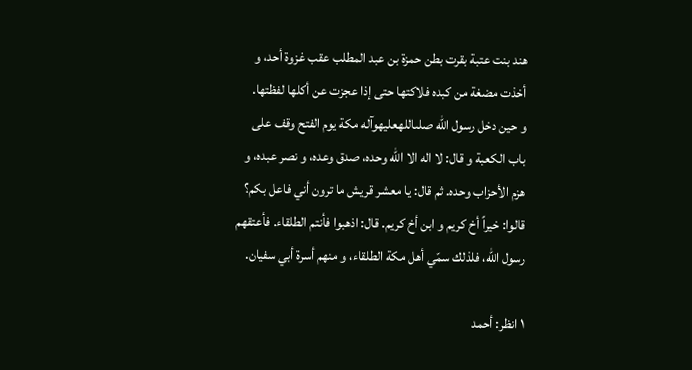هند بنت عتبة بقرت بطن حمزة بن عبد المطلب عقب غزوة أحد، و أخذت مضغة من كبده فلاكتها حتى إذا عجزت عن أكلها لفظتها.
و حين دخل رسول الله صلىاللهعليهوآله مكة يوم الفتح وقف على باب الكعبة و قال: لا اله الا الله وحده، صدق وعده، و نصر عبده، و هزم الأحزاب وحده. ثم قال: يا معشر قريش ما ترون أني فاعل بكم؟ قالوا: خيراً أخ كريم و ابن أخ كريم. قال: اذهبوا فأنتم الطلقاء. فأعتقهم رسول اللّه، فلذلك سمّي أهل مكة الطلقاء، و منهم أسرة أبي سفيان.

١ انظر: أحمد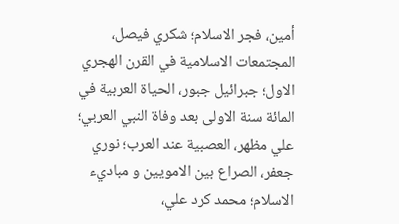أمين، فجر الاسلام؛ شكري فيصل، المجتمعات الاسلامية في القرن الهجري الاول؛ جبرائيل جبور، الحياة العربية في المائة سنة الاولى بعد وفاة النبي العربي؛ علي مظهر، العصبية عند العرب؛ نوري جعفر، الصراع بين الامويين و مباديء الاسلام؛ محمد كرد علي،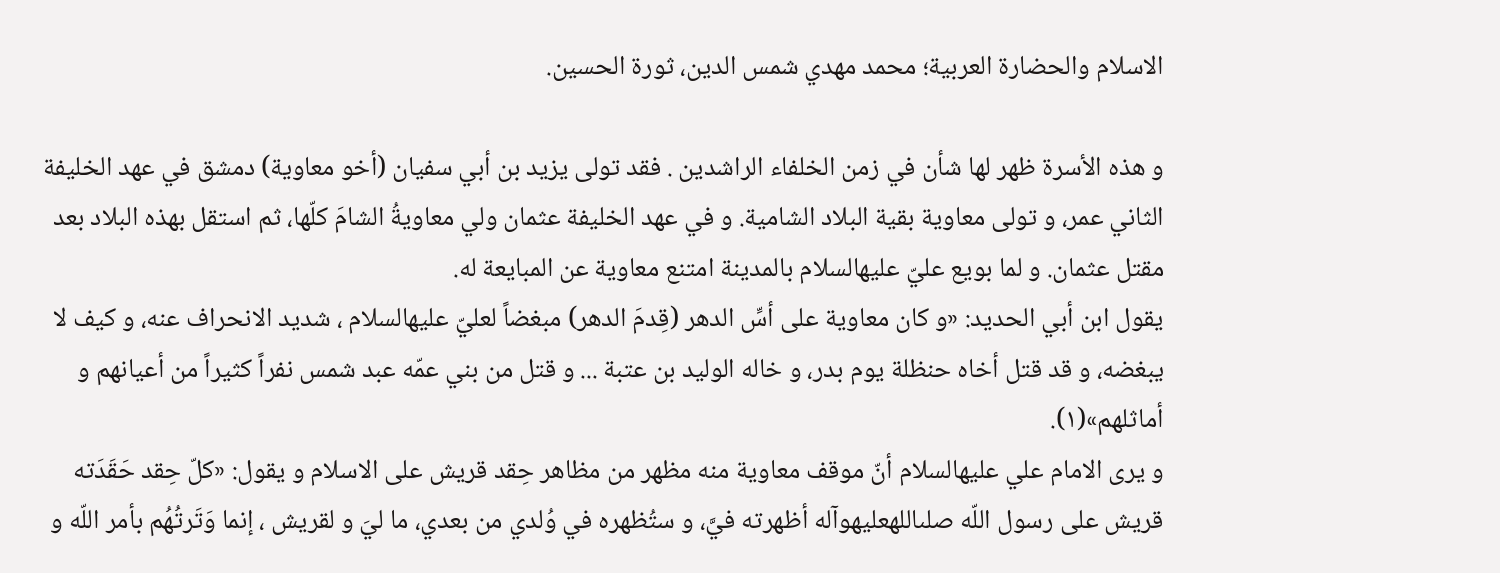الاسلام والحضارة العربية؛ محمد مهدي شمس الدين، ثورة الحسين.

و هذه الأسرة ظهر لها شأن في زمن الخلفاء الراشدين . فقد تولى يزيد بن أبي سفيان (أخو معاوية) دمشق في عهد الخليفة الثاني عمر، و تولى معاوية بقية البلاد الشامية. و في عهد الخليفة عثمان ولي معاويةُ الشامَ كلّها، ثم استقل بهذه البلاد بعد مقتل عثمان. و لما بويع عليّ عليهالسلام بالمدينة امتنع معاوية عن المبايعة له.
يقول ابن أبي الحديد: «و كان معاوية على أسِّ الدهر (قِدمَ الدهر) مبغضاً لعليّ عليهالسلام ، شديد الانحراف عنه، و كيف لا يبغضه، و قد قتل أخاه حنظلة يوم بدر، و خاله الوليد بن عتبة ... و قتل من بني عمّه عبد شمس نفراً كثيراً من أعيانهم و أماثلهم»(١).
و يرى الامام علي عليهالسلام أنّ موقف معاوية منه مظهر من مظاهر حِقد قريش على الاسلام و يقول: «كلّ حِقد حَقَدَته قريش على رسول اللّه صلىاللهعليهوآله أظهرته فيَّ، و ستُظهره في وُلدي من بعدي، ما ليَ و لقريش ، إنما وَتَرتُهُم بأمر اللّه و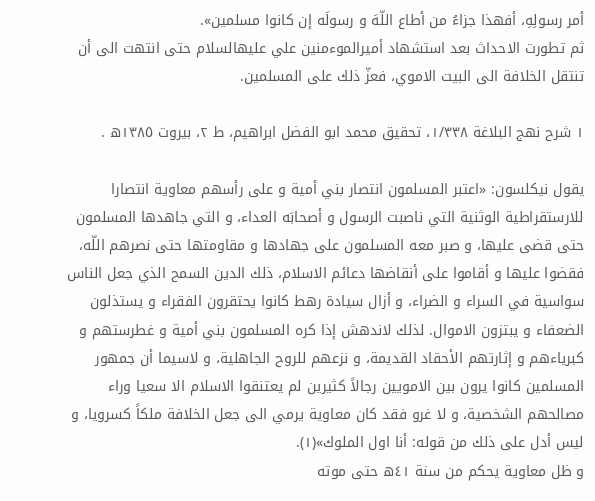أمر رسولِهِ، أفهذا جزاءُ من أطاع اللّهَ و رسولَه إن كانوا مسلمين».
ثم تطورت الاحداث بعد استشهاد أميرالموءمنين علي عليهالسلام حتى انتهت الى أن تنتقل الخلافة الى البيت الاموي، فعزّ ذلك على المسلمين.

١ شرح نهج البلاغة ١/٣٣٨، تحقيق محمد ابو الفضل ابراهيم، ط ٢، بيروت ١٣٨٥ه .

يقول نيكلسون: «اعتبر المسلمون انتصار بني أمية و على رأسهم معاوية انتصارا للارستقراطية الوثنية التي ناصبت الرسول و أصحابَه العداء، و التي جاهدها المسلمون حتى قضى عليها، و صبر معه المسلمون على جهادها و مقاومتها حتى نصرهم اللّه، فقضوا عليها و أقاموا على أنقاضها دعائم الاسلام، ذلك الدين السمح الذي جعل الناس سواسية في السراء و الضراء، و أزال سيادة رهط كانوا يحتقرون الفقراء و يستذلون الضعفاء و يبتزون الاموال. لذلك لاندهش إذا كره المسلمون بني أمية و غطرستهم و كبرياءهم و إثارتهم الأحقاد القديمة، و نزعهم للروح الجاهلية، و لاسيما أن جمهور المسلمين كانوا يرون بين الامويين رجالاً كثيرين لم يعتنقوا الاسلام الا سعيا وراء مصالحهم الشخصية، و لا غرو فقد كان معاوية يرمي الى جعل الخلافة ملكاً كسرويا، و ليس أدل على ذلك من قوله: أنا اول الملوك»(١).
و ظل معاوية يحكم من سنة ٤١ه حتى موته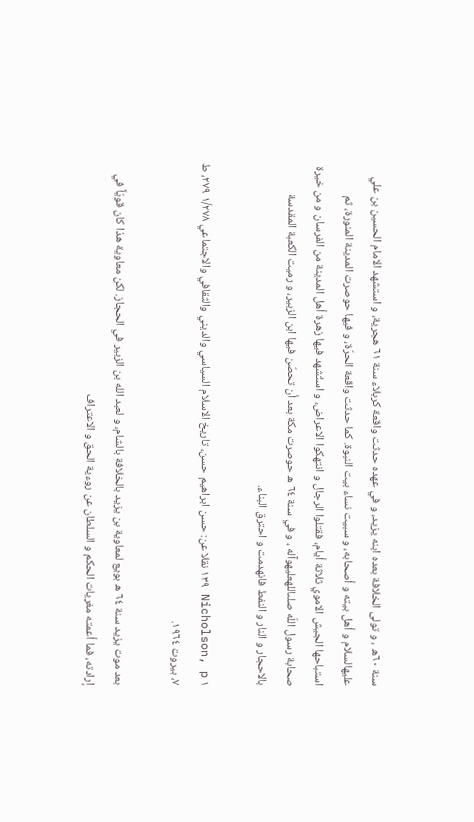سنة ٦٠ه ، و تولى الخلافة بعده ابنه يزيد، و في عهده حدثت واقعة كربلاء سنة ٦١ هجرية، و استشهد الامام الحسين بن علي عليهالسلام و أهل بيته و أصحابه، و سبيت نساء بيت النبوة. كما حدثت واقعة الحرّة، و فيها حوصرت المدينة المنورة، ثم استباحها الجيش الاموي ثلاثة أيام، فقتلوا الرجال و انتهكوا الاعراض، و استُشهد فيها زهرة أهل المدينة من الفرسان و من خيرة صحابة رسول اللّه صلىاللهعليهوآله ، و في سنة ٦٤ ه حوصرت مكة بعد أن تحصّن فيها ابن الزبير، و رميت الكعبة المقدسة بالاحجار و النار و النفط فانهدمت و احترق البناء.

١ Nicholson, p ١٣٩ نقلا عن: حسن ابراهيم حسن، تاريخ الاسلام السياسي والديني والثقافي والاجتماعي ١/٢٧٨ ٢٧٩، ط ٧، بيروت ١٩٦٤.

بعد موت يزيد سنة ٦٤ ه بويع لمعاوية بن يزيد بالخلافة بالشام، و لعبد الله بن الزبير في الحجاز. لكن معاوية هذا كان قويّاً في إرادته، فما أعمته مغريات الحكم و السلطان عن روءية الحق و الاعتراف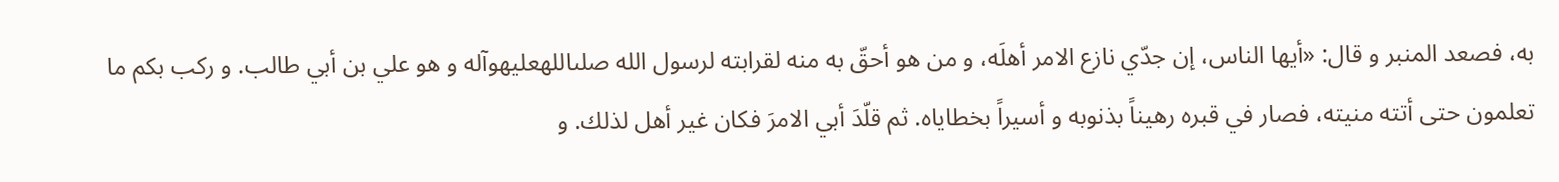به، فصعد المنبر و قال: «أيها الناس، إن جدّي نازع الامر أهلَه، و من هو أحقّ به منه لقرابته لرسول الله صلىاللهعليهوآله و هو علي بن أبي طالب. و ركب بكم ما تعلمون حتى أتته منيته، فصار في قبره رهيناً بذنوبه و أسيراً بخطاياه. ثم قلّدَ أبي الامرَ فكان غير أهل لذلك. و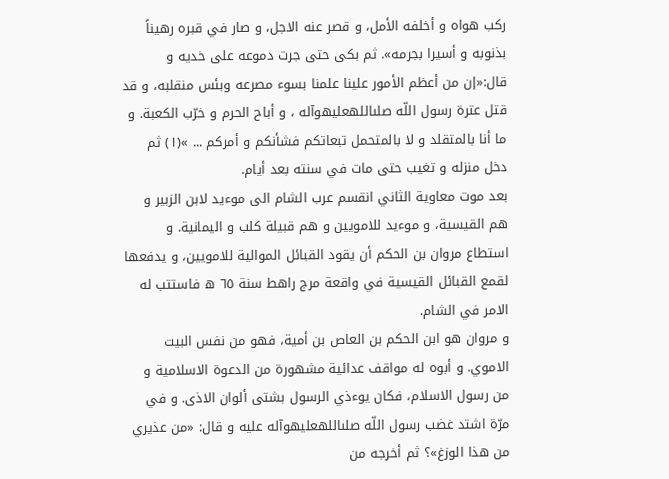ركب هواه و أخلفه الأمل، و قصر عنه الاجل، و صار في قبره رهيناً بذنوبه و أسيرا بجرمه». ثم بكى حتى جرت دموعه على خديه و قال:«إن من أعظم الأمور علينا علمنا بسوء مصرعه وبئس منقلبه، و قد قتل عترة رسول اللّه صلىاللهعليهوآله ، و أباح الحرم و خرّب الكعبة. و ما أنا بالمتقلد و لا بالمتحمل تبعاتكم فشأنكم و أمركم ... »(١) ثم دخل منزله و تغيب حتى مات في سنته بعد أيام.
بعد موت معاوية الثاني انقسم عرب الشام الى موءيد لابن الزبير و هم القيسية، و موءيد للامويين و هم قبيلة كلب و اليمانية. و استطاع مروان بن الحكم أن يقود القبائل الموالية للامويين، و يدفعها لقمع القبائل القيسية في واقعة مرج راهط سنة ٦٥ ه فاستتب له الامر في الشام.
و مروان هو ابن الحكم بن العاص بن أمية، فهو من نفس البيت الاموي. و أبوه له مواقف عدائية مشهورة من الدعوة الاسلامية و من رسول الاسلام، فكان يوءذي الرسول بشتى ألوان الاذى. و في مرّة اشتد غضب رسول اللّه صلىاللهعليهوآله عليه و قال: «من عذيري من هذا الوزغ»؟ ثم أخرجه من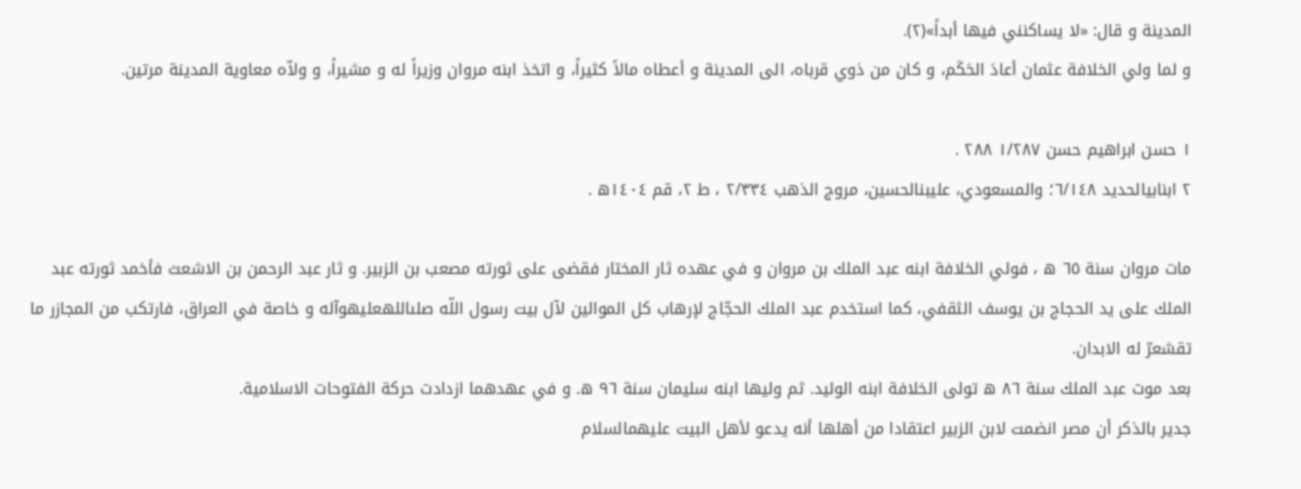المدينة و قال: «لا يساكنني فيها أبداً»(٢).
و لما ولي الخلافة عثمان أعادَ الحَكَم، و كان من ذوي قرباه، الى المدينة و أعطاه مالاً كثيراً، و اتخذ ابنه مروان وزيراً له و مشيراً، و ولاّه معاوية المدينة مرتين.

١ حسن ابراهيم حسن ١/٢٨٧ ٢٨٨ .
٢ ابنابيالحديد ٦/١٤٨؛ والمسعودي، عليبنالحسين، مروج الذهب ٢/٣٣٤ ، ط ٢، قم ١٤٠٤ه .

مات مروان سنة ٦٥ ه ، فولي الخلافة ابنه عبد الملك بن مروان و في عهده ثار المختار فقضى على ثورته مصعب بن الزبير. و ثار عبد الرحمن بن الاشعث فأخمد ثورته عبد الملك على يد الحجاج بن يوسف الثقفي، كما استخدم عبد الملك الحجّاج لإرهاب كل الموالين لآل بيت رسول اللّه صلىاللهعليهوآله و خاصة في العراق، فارتكب من المجازر ما تقشعرّ له الابدان.
بعد موت عبد الملك سنة ٨٦ ه تولى الخلافة ابنه الوليد. ثم وليها ابنه سليمان سنة ٩٦ ه. و في عهدهما ازدادت حركة الفتوحات الاسلامية.
جدير بالذكر أن مصر انضمت لابن الزبير اعتقادا من أهلها أنه يدعو لأهل البيت عليهمالسلام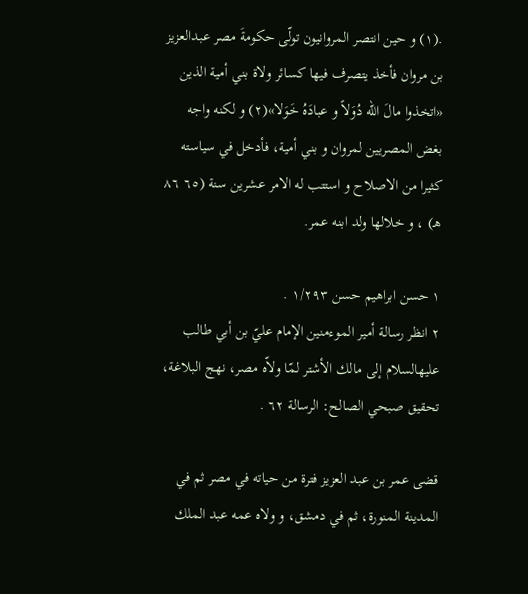.(١) و حين انتصر المروانيون تولّى حكومةَ مصر عبدالعزيز بن مروان فأخذ يتصرف فيها كسائر ولاة بني أمية الذين «اتخذوا مالَ اللّه دُوَلاً و عبادَهُ خَوَلا»(٢) و لكنه واجه بغض المصريين لمروان و بني أمية، فأدخل في سياسته كثيرا من الاصلاح و استتب له الامر عشرين سنة (٦٥ ٨٦ هـ) ، و خلالها ولد ابنه عمر.

١ حسن ابراهيم حسن ١/٢٩٣ .
٢ انظر رسالة أمير الموءمنين الإمام عليّ بن أبي طالب عليهالسلام إلى مالك الأشتر لمّا ولاّه مصر، نهج البلاغة، تحقيق صبحي الصالح: الرسالة ٦٢ .

قضى عمر بن عبد العزيز فترة من حياته في مصر ثم في المدينة المنورة، ثم في دمشق، و ولاه عمه عبد الملك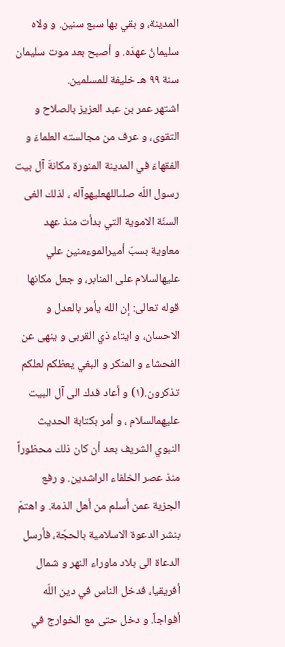المدينة، و بقي بها سبع سنين. و ولاه سليمانُ عهدَه. و أصبح بعد موت سليمان سنة ٩٩ هـ خليفة للمسلمين.
اشتهر عمر بن عبد العزيز بالصلاح و التقوى، و عرف من مجالسته العلماءَ و الفقهاءَ في المدينة المنورة مكانةَ آل بيت رسول اللّه صلىاللهعليهوآله ، لذلك الغى السنّة الاموية التي بدأت منذ عهد معاوية بسبّ أميرالموءمنين علي عليهالسلام على المنابر، و جعل مكانها قوله تعالى: إن الله يأمر بالعدل و الاحسان، و ايتاء ذي القربى و ينهى عن الفحشاء و المنكر و البغي يعظكم لعلكم تذكرون.(١) و أعاد فدك الى آل البيت عليهمالسلام ، و أمر بكتابة الحديث النبوي الشريف بعد أن كان ذلك محظوراً منذ عصر الخلفاء الراشدين. و رفع الجزية عمن أسلم من أهل الذمة. و اهتمّ بنشر الدعوة الاسلامية بالحجّة، فأرسل الدعاة الى بلاد ماوراء النهر و شمال أفريقيا، فدخل الناس في دين اللّه أفواجاً. و دخل حتى مع الخوارج في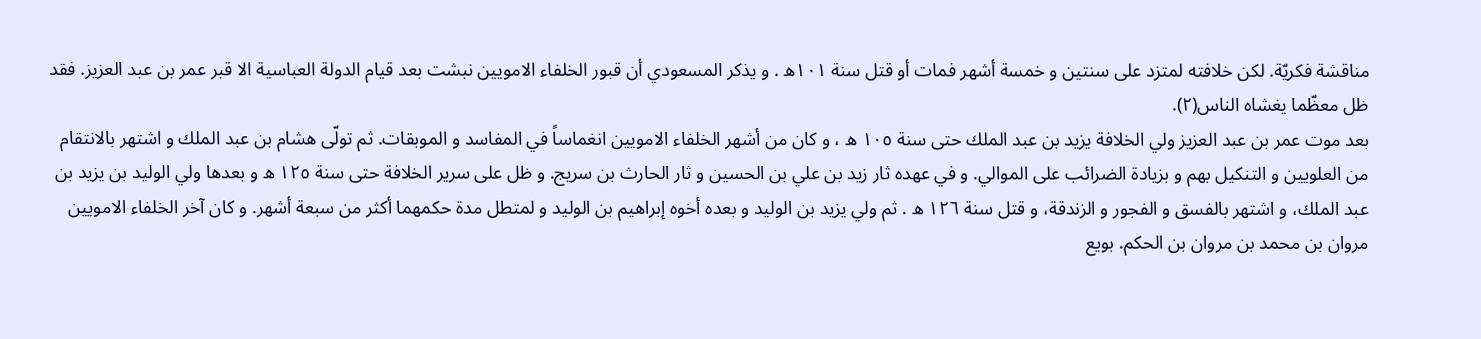مناقشة فكريّة. لكن خلافته لمتزد على سنتين و خمسة أشهر فمات أو قتل سنة ١٠١ه . و يذكر المسعودي أن قبور الخلفاء الامويين نبشت بعد قيام الدولة العباسية الا قبر عمر بن عبد العزيز. فقد ظل معظّما يغشاه الناس(٢).
بعد موت عمر بن عبد العزيز ولي الخلافة يزيد بن عبد الملك حتى سنة ١٠٥ ه ، و كان من أشهر الخلفاء الامويين انغماساً في المفاسد و الموبقات. ثم تولّى هشام بن عبد الملك و اشتهر بالانتقام من العلويين و التنكيل بهم و بزيادة الضرائب على الموالي. و في عهده ثار زيد بن علي بن الحسين و ثار الحارث بن سريج. و ظل على سرير الخلافة حتى سنة ١٢٥ ه و بعدها ولي الوليد بن يزيد بن عبد الملك، و اشتهر بالفسق و الفجور و الزندقة، و قتل سنة ١٢٦ ه . ثم ولي يزيد بن الوليد و بعده أخوه إبراهيم بن الوليد و لمتطل مدة حكمهما أكثر من سبعة أشهر. و كان آخر الخلفاء الامويين مروان بن محمد بن مروان بن الحكم. بويع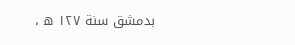بدمشق سنة ١٢٧ ه ،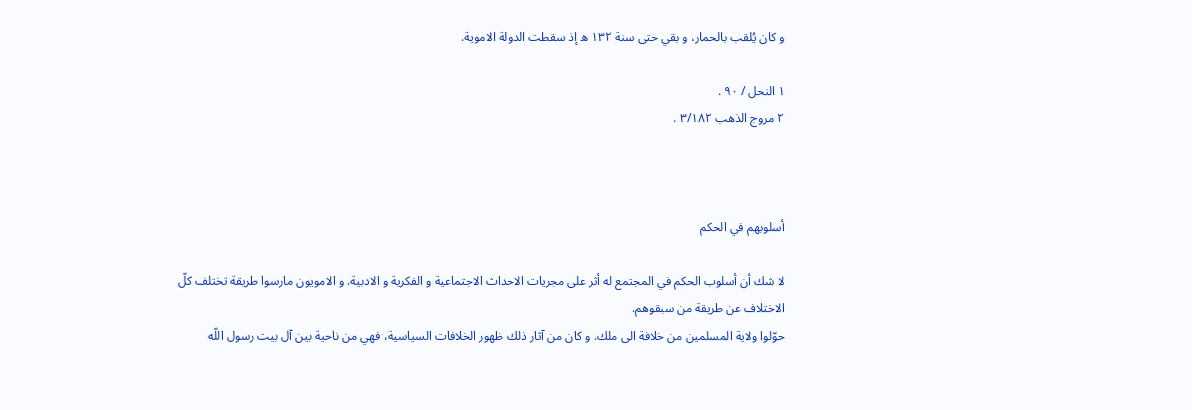و كان يُلقب بالحمار، و بقي حتى سنة ١٣٢ ه إذ سقطت الدولة الاموية.

١ النحل / ٩٠ .
٢ مروج الذهب ٣/١٨٢ .



أسلوبهم في الحكم

لا شك أن أسلوب الحكم في المجتمع له أثر على مجريات الاحداث الاجتماعية و الفكرية و الادبية. و الامويون مارسوا طريقة تختلف كلّ الاختلاف عن طريقة من سبقوهم.
حوّلوا ولاية المسلمين من خلافة الى ملك. و كان من آثار ذلك ظهور الخلافات السياسية، فهي من ناحية بين آل بيت رسول اللّه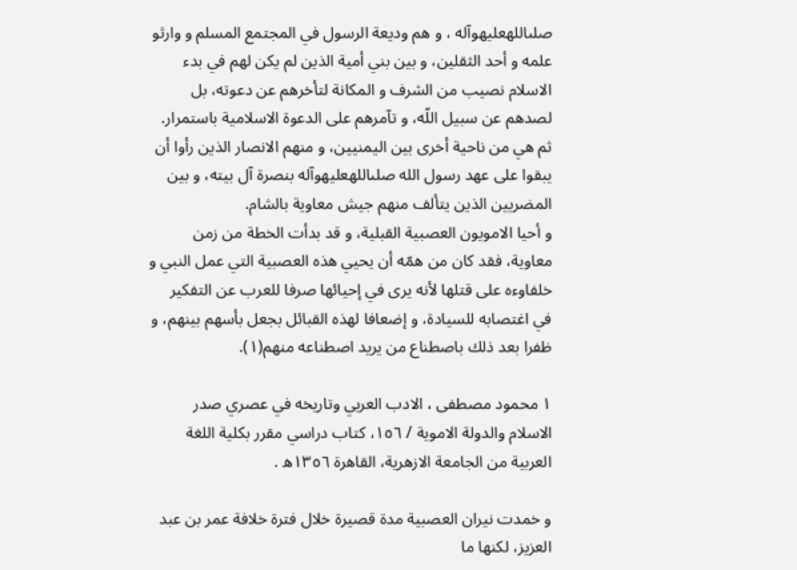صلىاللهعليهوآله ، و هم وديعة الرسول في المجتمع المسلم و وارثو علمه و أحد الثقلين، و بين بني أمية الذين لم يكن لهم في بدء الاسلام نصيب من الشرف و المكانة لتأخرهم عن دعوته، بل لصدهم عن سبيل اللّه، و تآمرهم على الدعوة الاسلامية باستمرار. ثم هي من ناحية أخرى بين اليمنيين، و منهم الانصار الذين رأوا أن يبقوا على عهد رسول الله صلىاللهعليهوآله بنصرة آل بيته، و بين المضريين الذين يتألف منهم جيش معاوية بالشام.
و أحيا الامويون العصبية القبلية، و قد بدأت الخطة من زمن معاوية، فقد كان من همّه أن يحيي هذه العصبية التي عمل النبي و خلفاوءه على قتلها لأنه يرى في إحيائها صرفا للعرب عن التفكير في اغتصابه للسيادة، و إضعافا لهذه القبائل بجعل بأسهم بينهم، و ظفرا بعد ذلك باصطناع من يريد اصطناعه منهم(١).

١ محمود مصطفى ، الادب العربي وتاريخه في عصري صدر الاسلام والدولة الاموية / ١٥٦، كتاب دراسي مقرر بكلية اللغة العربية من الجامعة الازهرية، القاهرة ١٣٥٦ه .

و خمدت نيران العصبية مدة قصيرة خلال فترة خلافة عمر بن عبد العزيز، لكنها ما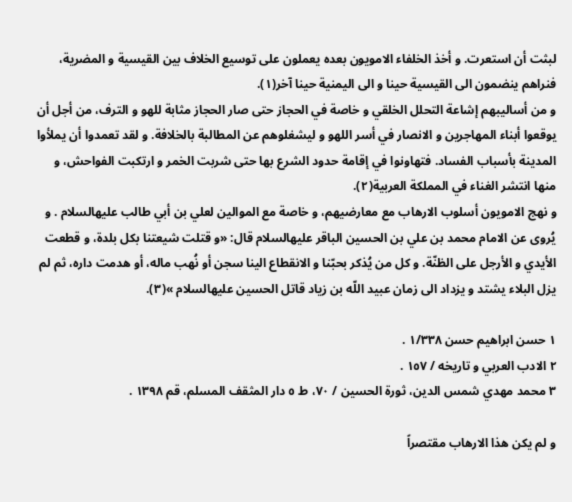لبثت أن استعرت. و أخذ الخلفاء الامويون بعده يعملون على توسيع الخلاف بين القيسية و المضرية، فنراهم ينضمون الى القيسية حينا و الى اليمنية حينا آخر(١).
و من أساليبهم إشاعة التحلل الخلقي و خاصة في الحجاز حتى صار الحجاز مثابة للهو و الترف، من أجل أن يوقعوا أبناء المهاجرين و الانصار في أسر اللهو و ليشغلوهم عن المطالبة بالخلافة. و لقد تعمدوا أن يملأوا المدينة بأسباب الفساد. فتهاونوا في إقامة حدود الشرع بها حتى شربت الخمر و ارتكبت الفواحش، و منها انتشر الغناء في المملكة العربية(٢).
و نهج الامويون أسلوب الارهاب مع معارضيهم، و خاصة مع الموالين لعلي بن أبي طالب عليهالسلام . و يُروى عن الامام محمد بن علي بن الحسين الباقر عليهالسلام قال: «و قتلت شيعتنا بكل بلدة، و قطعت الأيدي و الأرجل على الظنّة. و كل من يُذكر بحبّنا و الانقطاع الينا سجن أو نُهب ماله، أو هدمت داره، ثم لم يزل البلاء يشتد و يزداد الى زمان عبيد اللّه بن زياد قاتل الحسين عليهالسلام »(٣).

١ حسن ابراهيم حسن ١/٣٣٨ .
٢ الادب العربي و تاريخه / ١٥٧ .
٣ محمد مهدي شمس الدين، ثورة الحسين / ٧٠، ط ٥ دار المثقف المسلم، قم ١٣٩٨ .

و لم يكن هذا الارهاب مقتصراً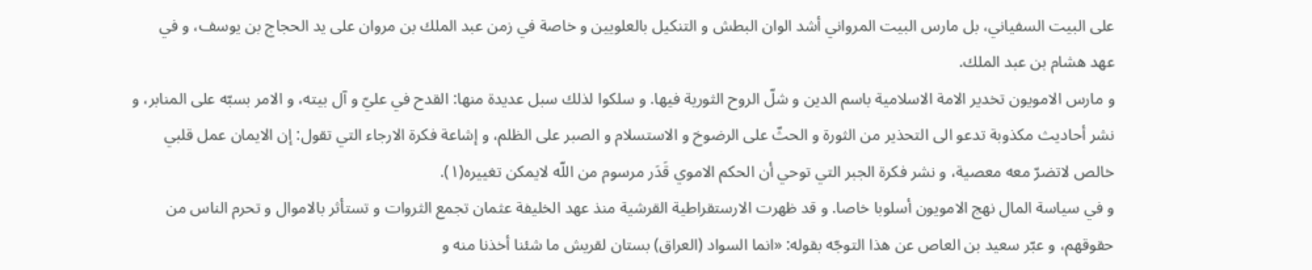على البيت السفياني، بل مارس البيت المرواني أشد الوان البطش و التنكيل بالعلويين و خاصة في زمن عبد الملك بن مروان على يد الحجاج بن يوسف، و في عهد هشام بن عبد الملك.
و مارس الامويون تخدير الامة الاسلامية باسم الدين و شلّ الروح الثورية فيها. و سلكوا لذلك سبل عديدة منها: القدح في عليّ و آل بيته، و الامر بسبّه على المنابر، و نشر أحاديث مكذوبة تدعو الى التحذير من الثورة و الحثّ على الرضوخ و الاستسلام و الصبر على الظلم، و إشاعة فكرة الارجاء التي تقول: إن الايمان عمل قلبي خالص لاتضرّ معه معصية، و نشر فكرة الجبر التي توحي أن الحكم الاموي قَدَر مرسوم من اللّه لايمكن تغييره(١).
و في سياسة المال نهج الامويون أسلوبا خاصا. و قد ظهرت الارستقراطية القرشية منذ عهد الخليفة عثمان تجمع الثروات و تستأثر بالاموال و تحرم الناس من حقوقهم، و عبّر سعيد بن العاص عن هذا التوجّه بقوله: «انما السواد (العراق) بستان لقريش ما شئنا أخذنا منه و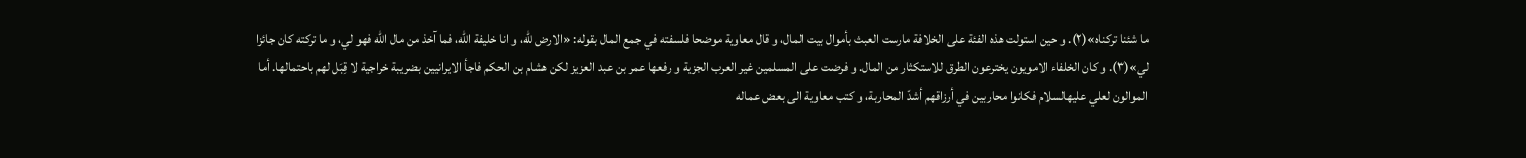ما شئنا تركناه»(٢). و حين استولت هذه الفئة على الخلافة مارست العبث بأموال بيت المال، و قال معاوية موضحا فلسفته في جمع المال بقوله: «الارض للّه، و انا خليفة اللّه، فما آخذ من مال اللّه فهو لي، و ما تركته كان جائزا لي»(٣). و كان الخلفاء الامويون يخترعون الطرق للاستكثار من المال. و فرضت على المسلمين غير العرب الجزية و رفعها عمر بن عبد العزيز لكن هشام بن الحكم فاجأ الايرانيين بضريبة خراجية لا قِبَل لهم باحتمالها. أما الموالون لعلي عليهالسلام فكانوا محاربين في أرزاقهم أشدّ المحاربة، و كتب معاوية الى بعض عماله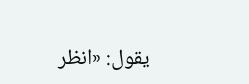يقول: «انظر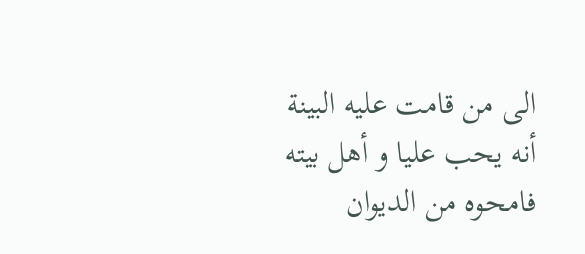الى من قامت عليه البينة أنه يحب عليا و أهل بيته فامحوه من الديوان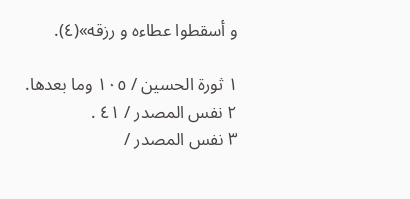و أسقطوا عطاءه و رزقه»(٤).

١ ثورة الحسين / ١٠٥ وما بعدها.
٢ نفس المصدر / ٤١ .
٣ نفس المصدر /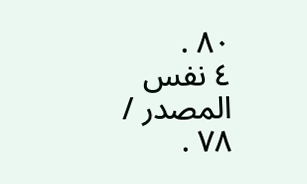٨٠ .
٤ نفس المصدر / ٧٨ .